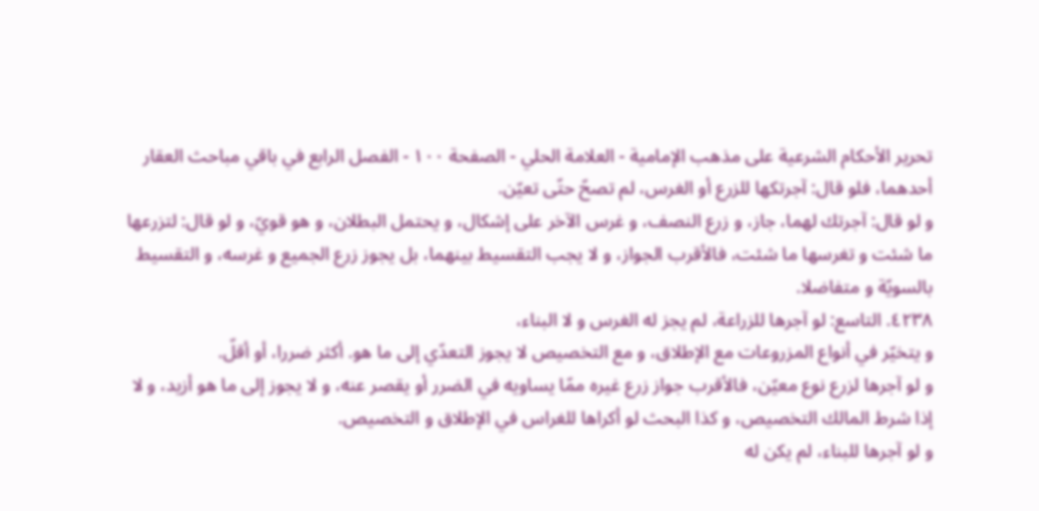تحرير الأحكام الشرعية على مذهب الإمامية - العلامة الحلي - الصفحة ١٠٠ - الفصل الرابع في باقي مباحث العقار
أحدهما، فلو قال: آجرتكها للزرع أو الغرس، لم تصحّ حتّى تعيّن.
و لو قال: آجرتك لهما، جاز، و زرع النصف، و غرس الآخر على إشكال، و يحتمل البطلان، و هو قويّ، و لو قال: لتزرعها ما شئت و تغرسها ما شئت، فالأقرب الجواز، و لا يجب التقسيط بينهما، بل يجوز زرع الجميع و غرسه، و التقسيط بالسويّة و متفاضلا.
٤٢٣٨. التاسع: لو آجرها للزراعة، لم يجز له الغرس و لا البناء،
و يتخيّر في أنواع المزروعات مع الإطلاق، و مع التخصيص لا يجوز التعدّي إلى ما هو. أكثر ضررا، أو أقلّ.
و لو آجرها لزرع نوع معيّن، فالأقرب جواز زرع غيره ممّا يساويه في الضرر أو يقصر عنه، و لا يجوز إلى ما هو أزيد، و لا إذا شرط المالك التخصيص، و كذا البحث لو أكراها للغراس في الإطلاق و التخصيص.
و لو آجرها للبناء، لم يكن له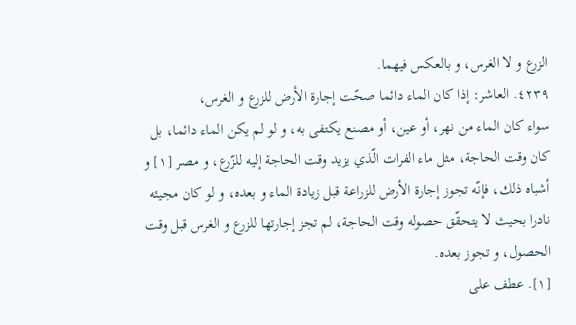الزرع و لا الغرس، و بالعكس فيهما.
٤٢٣٩. العاشر: إذا كان الماء دائما صحّت إجارة الأرض للزرع و الغرس،
سواء كان الماء من نهر، أو عين، أو مصنع يكتفى به، و لو لم يكن الماء دائما، بل كان وقت الحاجة، مثل ماء الفرات الّذي يزيد وقت الحاجة إليه للزّرع، و مصر [١] و أشباه ذلك، فإنّه تجوز إجارة الأرض للزراعة قبل زيادة الماء و بعده، و لو كان مجيئه نادرا بحيث لا يتحقّق حصوله وقت الحاجة، لم تجز إجارتها للزرع و الغرس قبل وقت الحصول، و تجوز بعده.
[١]. عطف على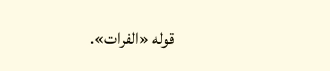قوله «الفرات».